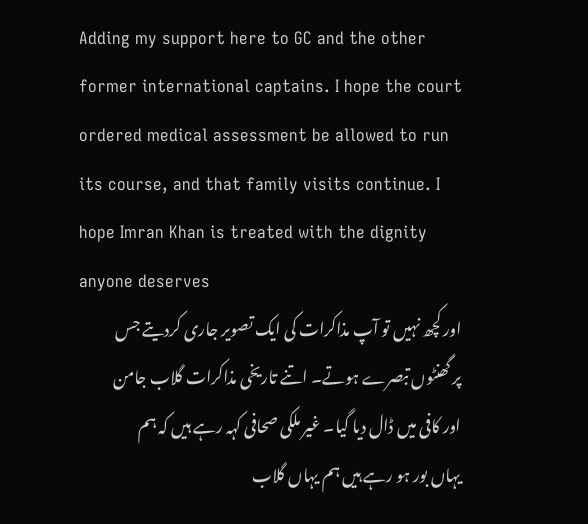Adding my support here to GC and the other former international captains. I hope the court ordered medical assessment be allowed to run its course, and that family visits continue. I hope Imran Khan is treated with the dignity anyone deserves
اور کچھ نہیں تو آپ مذاکرات کی ایک تصویر جاری کردیتے جس پر گھنٹوں تبصرے ہوتے۔ اتنے تاریخی مذاکرات گلاب جامن اور کافی میں ڈال دیا گیا۔ غیر ملکی صحافی کہہ رہے ہیں کہ ہم یہاں بور ہو رہے ہیں ہم یہاں گلاب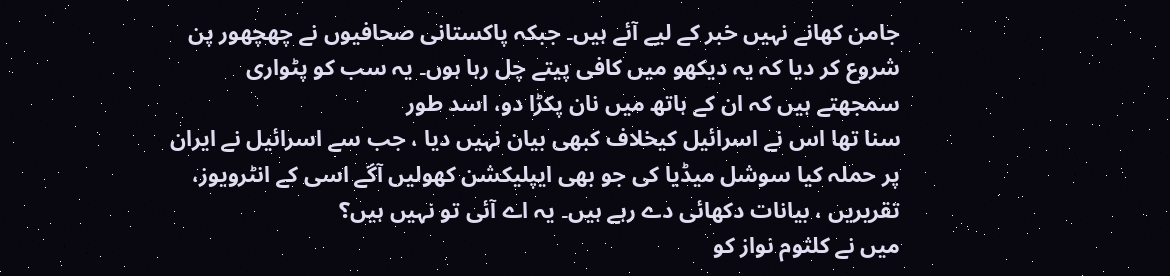جامن کھانے نہیں خبر کے لیے آئے ہیں۔ جبکہ پاکستانی صحافیوں نے چھچھور پن شروع کر دیا کہ یہ دیکھو میں کافی پیتے چل رہا ہوں۔ یہ سب کو پٹواری سمجھتے ہیں کہ ان کے ہاتھ میں نان پکڑا دو، اسد طور
سنا تھا اس نے اسرائیل کیخلاف کبھی بیان نہیں دیا ، جب سے اسرائیل نے ایران پر حملہ کیا سوشل میڈیا کی جو بھی ایپلیکشن کھولیں آگے اسی کے انٹرویوز، تقریریں ، بیانات دکھائی دے رہے ہیں۔ یہ اے آئی تو نہیں ہیں؟
میں نے کلثوم نواز کو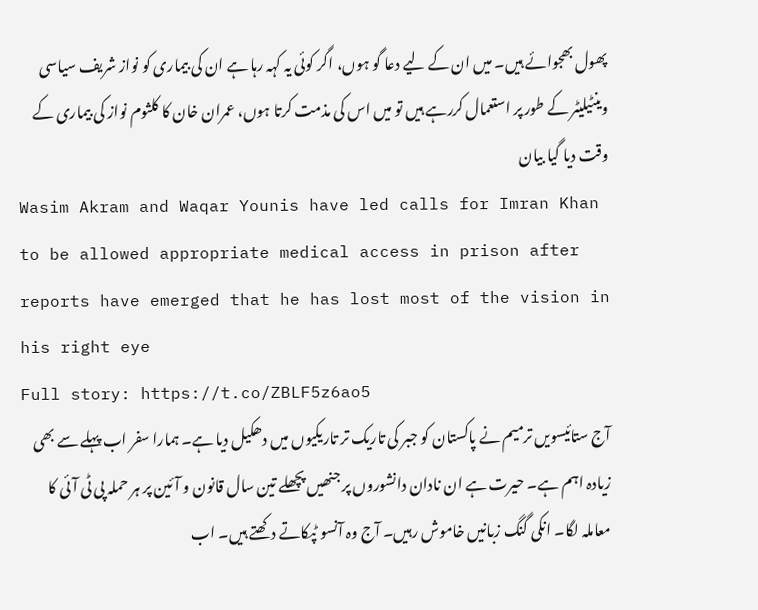پھول بھجوائے ہیں۔ میں ان کے لیے دعا گو ہوں، اگر کوئی یہ کہہ رہا ہے ان کی بیماری کو نواز شریف سیاسی وینٹیلیٹر کے طور پر استعمال کررہے ہیں تو میں اس کی مذمت کرتا ہوں، عمران خان کا کلثوم نواز کی بیماری کے وقت دیا گیا بیان
Wasim Akram and Waqar Younis have led calls for Imran Khan to be allowed appropriate medical access in prison after reports have emerged that he has lost most of the vision in his right eye
Full story: https://t.co/ZBLF5z6ao5
آج ستائیسویں ترمیم نے پاکستان کو جبر کی تاریک تر تاریکیوں میں دھکیل دیا ہے۔ ہمارا سفر اب پہلے سے بھی زیادہ اہم ہے۔ حیرت ہے ان نادان دانشوروں پر جنھیں پچھلے تین سال قانون و آئین پر ہر حملہ پی ٹی آئی کا معاملہ لگا۔ انکی گنگ زبانیں خاموش رہیں۔ آج وہ آنسو ٹپکاتے دکھتے ہیں۔ اب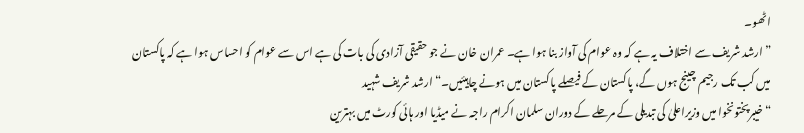اٹھو۔
”ارشد شریف سے اختلاف یہ ہے کہ وہ عوام کی آواز بنا ہوا ہے۔ عمران خان نے جو حقیقی آزادی کی بات کی ہے اس سے عوام کو احساس ہوا ہے کہ پاکستان میں کب تک رجیم چینج ہوں گے، پاکستان کے فیصلے پاکستان میں ہونے چاہیئیں۔“ ارشد شریف شہید
“خیبرپختونخوا میں وزیراعلیٰ کی تبدیلی کے مرحلے کے دوران سلمان اکرام راجہ نے میڈیا اور ہائی کورٹ میں بہترین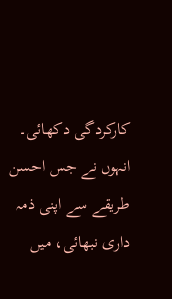کارکردگی دکھائی۔ انہوں نے جس احسن طریقے سے اپنی ذمہ داری نبھائی، میں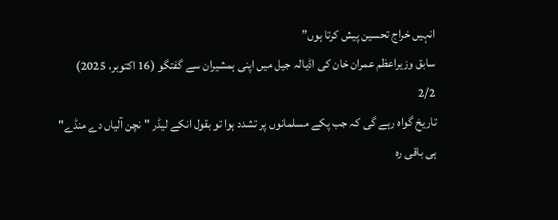انہیں خراج تحسین پیش کرتا ہوں”
سابق وزیراعظم عمران خان کی اڈیالہ جیل میں اپنی ہمشیران سے گفتگو (16 اکتوبر، 2025)
2/2
تاریخ گواہ رہے گی کہ جب پکے مسلمانوں پر تشدد ہوا تو بقول انکے لیڈر " نچن آلیاں دے منڈے" ہی باقی رہ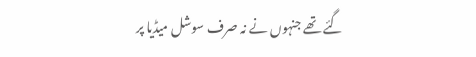گئے تھے جنہوں نے نہ صرف سوشل میڈیا پر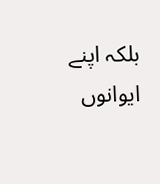بلکہ اپنے ایوانوں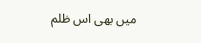میں بھی اس ظلم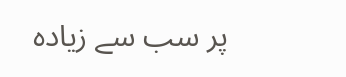پر سب سے زیادہ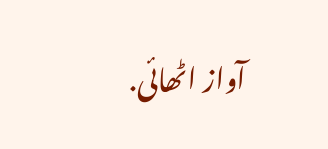آواز اٹھائی.